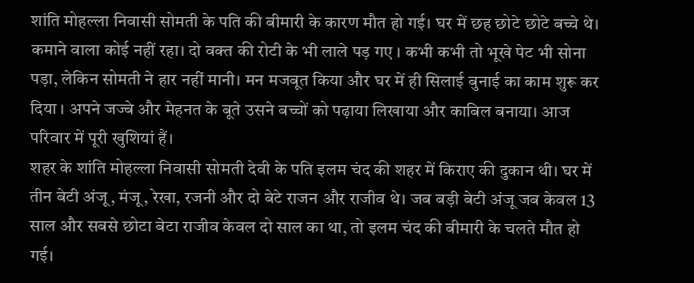शांति मोहल्ला निवासी सोमती के पति की बीमारी के कारण मौत हो गई। घर में छह छोटे छोटे बच्चे थे। कमाने वाला कोई नहीं रहा। दो वक्त की रोटी के भी लाले पड़ गए । कभी कभी तो भूखे पेट भी सोना पड़ा, लेकिन सोमती ने हार नहीं मानी। मन मजबूत किया और घर में ही सिलाई बुनाई का काम शुरू कर दिया । अपने जज्बे और मेहनत के बूते उसने बच्चों को पढ़ाया लिखाया और काबिल बनाया। आज परिवार में पूरी खुशियां हैं।
शहर के शांति मोहल्ला निवासी सोमती देवी के पति इलम चंद की शहर में किराए की दुकान थी। घर में तीन बेटी अंजू, मंजू, रेखा, रजनी और दो बेटे राजन और राजीव थे। जब बड़ी बेटी अंजू जब केवल 13 साल और सबसे छोटा बेटा राजीव केवल दो साल का था, तो इलम चंद की बीमारी के चलते मौत हो गई।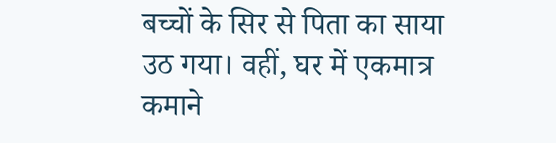बच्चों के सिर से पिता का साया उठ गया। वहीं, घर में एकमात्र कमाने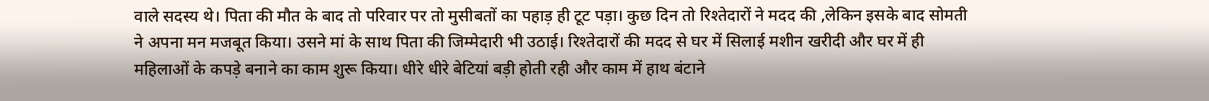वाले सदस्य थे। पिता की मौत के बाद तो परिवार पर तो मुसीबतों का पहाड़ ही टूट पड़ा। कुछ दिन तो रिश्तेदारों ने मदद की ,लेकिन इसके बाद सोमती ने अपना मन मजबूत किया। उसने मां के साथ पिता की जिम्मेदारी भी उठाई। रिश्तेदारों की मदद से घर में सिलाई मशीन खरीदी और घर में ही महिलाओं के कपड़े बनाने का काम शुरू किया। धीरे धीरे बेटियां बड़ी होती रही और काम में हाथ बंटाने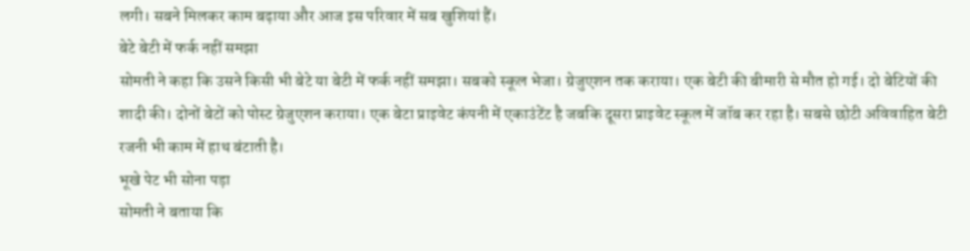लगी। सबने मिलकर काम बढ़ाया और आज इस परिवार में सब खुशियां हैं।
बेटे बेटी में फर्क नहीं समझा
सोमती ने कहा कि उसने किसी भी बेटे या बेटी में फर्क नहीं समझा। सबको स्कूल भेजा। ग्रेजुएशन तक कराया। एक बेटी की बीमारी से मौत हो गई। दो बेटियों की शादी की। दोनों बेटों को पोस्ट ग्रेजुएशन कराया। एक बेटा प्राइवेट कंपनी में एकाउंटेंट है जबकि दूसरा प्राइवेट स्कूल में जॉब कर रहा है। सबसे छोटी अविवाहित बेटी रजनी भी काम में हाथ बंटाती है।
भूखे पेट भी सोना पड़ा
सोमती ने बताया कि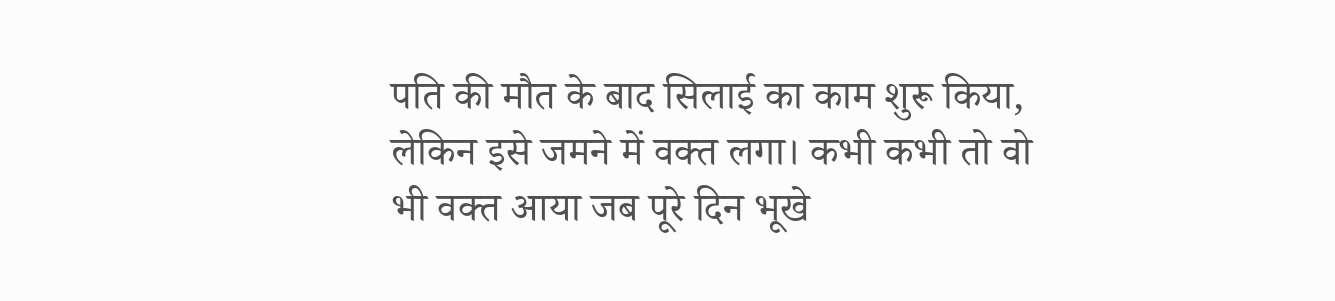पति की मौत के बाद सिलाई का काम शुरू किया, लेकिन इसे जमने में वक्त लगा। कभी कभी तो वो भी वक्त आया जब पूरे दिन भूखे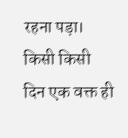रहना पड़ा। किसी किसी दिन एक वक्त ही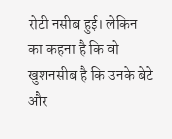रोटी नसीब हुई। लेकिन का कहना है कि वो खुशनसीब है कि उनके बेटे और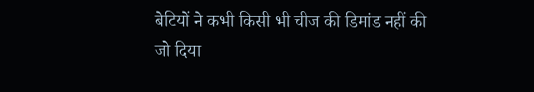बेटियों ने कभी किसी भी चीज की डिमांड नहीं की जो दिया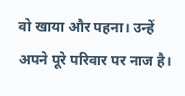वो खाया और पहना। उन्हें अपने पूरे परिवार पर नाज है।